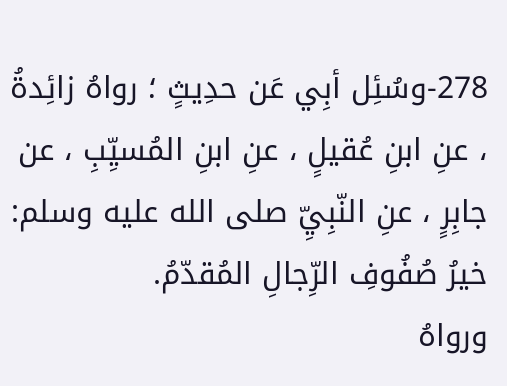278-وسُئِل أبِي عَن حدِيثٍ ؛ رواهُ زائِدةُ ، عنِ ابنِ عُقيلٍ ، عنِ ابنِ المُسيِّبِ ، عن جابِرٍ ، عنِ النّبِيِّ صلى الله عليه وسلم: خيرُ صُفُوفِ الرِّجالِ المُقدّمُ.
ورواهُ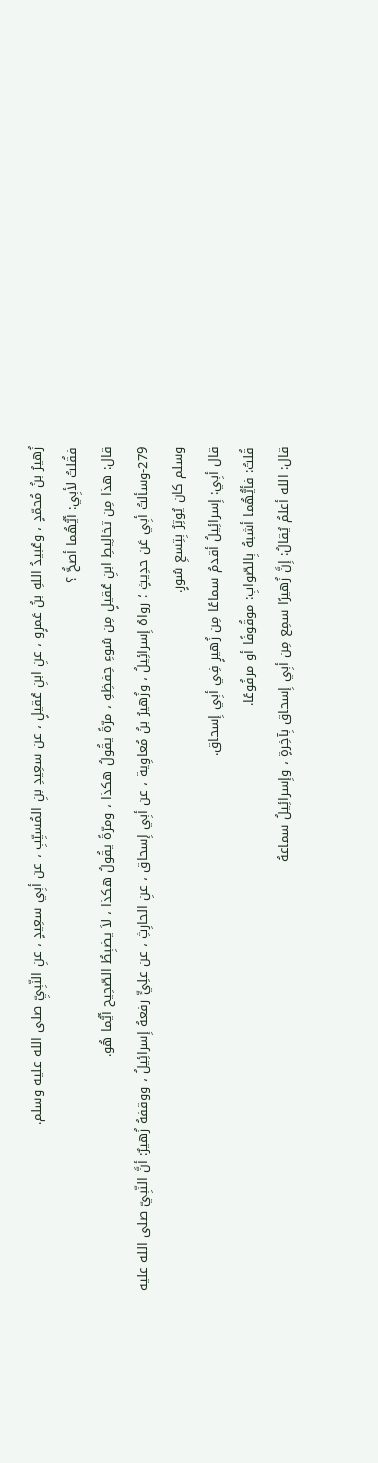زُهيرُ بنُ مُحمّدٍ ، وعُبيدُ اللهِ بنُ عَمرٍو ، عنِ ابنِ عُقيلٍ ، عن سعِيدِ بنِ المُسيِّبِ ، عن أبِي سعِيدٍ ، عنِ النّبِيِّ صلى الله عليه وسلم.
فقُلتُ لأبِي: أيُّهُما أصحُّ ؟
قال: هذا مِن تخالِيطِ ابنِ عُقيلٍ مِن سُوءِ حِفظِهِ ، مرّةً يقُولُ هكذا ، ومرّةً يقُولُ هكذا ، لاَ يضبِطُ الصّحِيح أيُّما هُو.
279-وسألتُ أبِي عَن حدِيثٍ ؛ رواهُ إِسرائِيلُ ، وزُهيرُ بنُ مُعاوِية ، عن أبِي إِسحاق ، عنِ الحارِثِ ، عن علِيٍّ رفعهُ إِسرائِيلُ ، ووقفهُ زُهيرٌ: أنَّ النّبِيّ صلى الله عليه وسلم كان يُوتِرُ بِتِسعِ سُورٍ.
قال أبِي: إِسرائِيلُ أقدمُ سماعًا مِن زُهيرٍ فِي أبِي إِسحاق.
قُلتُ: فأيُّهُما أشبهُ بِالصّوابِ: موقُوفًا أو مرفُوعًا.
قال: الله أعلمُ يُقالُ: إِنَّ زُهيرًا سمِع مِن أبِي إِسحاق بِآخِرةٍ ، وإِسرائِيلُ سماعهُ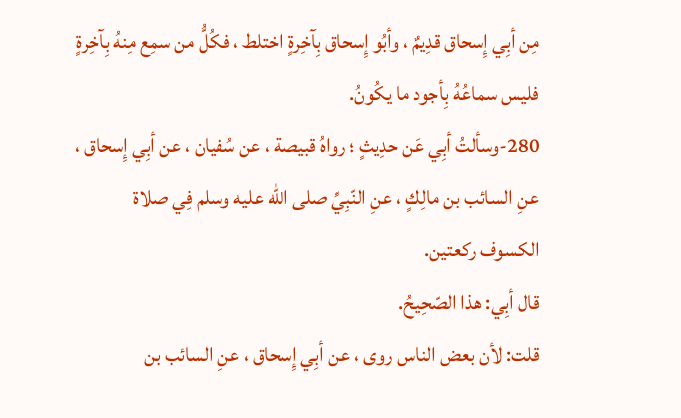مِن أبِي إِسحاق قدِيمٌ ، وأبُو إِسحاق بِآخِرةٍ اختلط ، فكُلُّ من سمِع مِنهُ بِآخِرةٍ فليس سماعُهُ بِأجود ما يكُونُ.
280-وسألتُ أبِي عَن حدِيثٍ ؛ رواهُ قبيصة ، عن سُفيان ، عن أبِي إِسحاق ، عنِ السائب بن مالِكٍ ، عنِ النّبِيِّ صلى الله عليه وسلم فِي صلاة الكسوف ركعتين.
قال أبِي: هذا الصّحِيحُ.
قلت: لأن بعض الناس روى ، عن أبِي إِسحاق ، عنِ السائب بن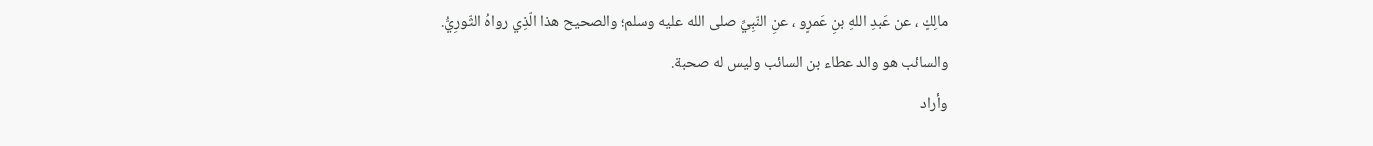مالِكٍ ، عن عَبدِ اللهِ بنِ عَمرٍو ، عنِ النّبِيِّ صلى الله عليه وسلم؛ والصحيح هذا الّذِي رواهُ الثّورِيُّ.
والسائب هو والد عطاء بن السائب وليس له صحبة.
وأراد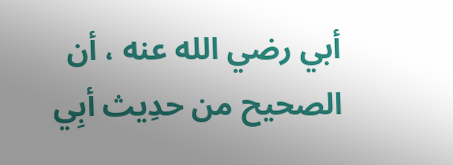أبي رضي الله عنه ، أن الصحيح من حدِيث أبِي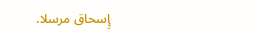إِسحاق مرسلا.